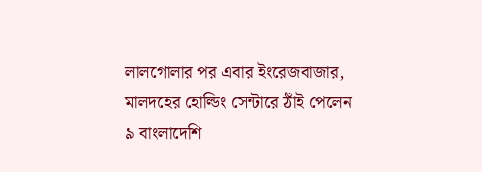লালগোলার পর এবার ইংরেজবাজার, মালদহের হোল্ডিং সেন্টারে ঠাঁই পেলেন ৯ বাংলাদেশি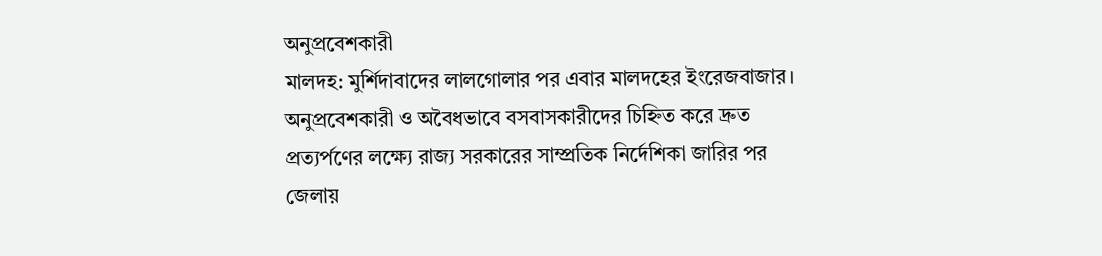অনুপ্রবেশকারী
মালদহ: মুর্শিদাবাদের লালগোলার পর এবার মালদহের ইংরেজবাজার। অনুপ্রবেশকারী ও অবৈধভাবে বসবাসকারীদের চিহ্নিত করে দ্রুত প্রত্যর্পণের লক্ষ্যে রাজ্য সরকারের সাম্প্রতিক নির্দেশিকা জারির পর জেলায়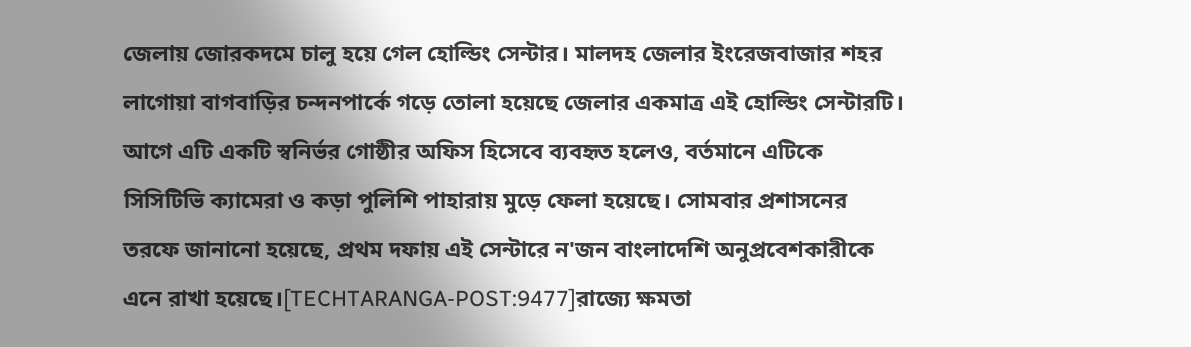জেলায় জোরকদমে চালু হয়ে গেল হোল্ডিং সেন্টার। মালদহ জেলার ইংরেজবাজার শহর লাগোয়া বাগবাড়ির চন্দনপার্কে গড়ে তোলা হয়েছে জেলার একমাত্র এই হোল্ডিং সেন্টারটি। আগে এটি একটি স্বনির্ভর গোষ্ঠীর অফিস হিসেবে ব্যবহৃত হলেও, বর্তমানে এটিকে সিসিটিভি ক্যামেরা ও কড়া পুলিশি পাহারায় মুড়ে ফেলা হয়েছে। সোমবার প্রশাসনের তরফে জানানো হয়েছে, প্রথম দফায় এই সেন্টারে ন'জন বাংলাদেশি অনুপ্রবেশকারীকে এনে রাখা হয়েছে।[TECHTARANGA-POST:9477]রাজ্যে ক্ষমতা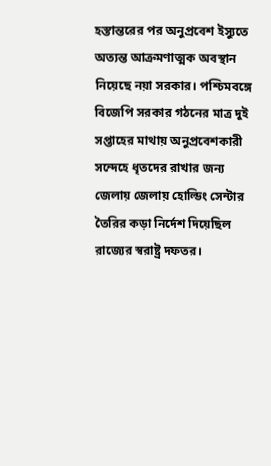হস্তান্তরের পর অনুপ্রবেশ ইস্যুতে অত্যন্ত আক্রমণাত্মক অবস্থান নিয়েছে নয়া সরকার। পশ্চিমবঙ্গে বিজেপি সরকার গঠনের মাত্র দুই সপ্তাহের মাথায় অনুপ্রবেশকারী সন্দেহে ধৃতদের রাখার জন্য জেলায় জেলায় হোল্ডিং সেন্টার তৈরির কড়া নির্দেশ দিয়েছিল রাজ্যের স্বরাষ্ট্র দফতর।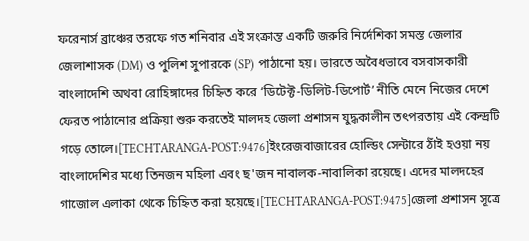ফরেনার্স ব্রাঞ্চের তরফে গত শনিবার এই সংক্রান্ত একটি জরুরি নির্দেশিকা সমস্ত জেলার জেলাশাসক (DM) ও পুলিশ সুপারকে (SP) পাঠানো হয়। ভারতে অবৈধভাবে বসবাসকারী বাংলাদেশি অথবা রোহিঙ্গাদের চিহ্নিত করে ‘ডিটেক্ট-ডিলিট-ডিপোর্ট’ নীতি মেনে নিজের দেশে ফেরত পাঠানোর প্রক্রিয়া শুরু করতেই মালদহ জেলা প্রশাসন যুদ্ধকালীন তৎপরতায় এই কেন্দ্রটি গড়ে তোলে।[TECHTARANGA-POST:9476]ইংরেজবাজারের হোল্ডিং সেন্টারে ঠাঁই হওয়া নয় বাংলাদেশির মধ্যে তিনজন মহিলা এবং ছ'জন নাবালক-নাবালিকা রয়েছে। এদের মালদহের গাজোল এলাকা থেকে চিহ্নিত করা হয়েছে।[TECHTARANGA-POST:9475]জেলা প্রশাসন সূত্রে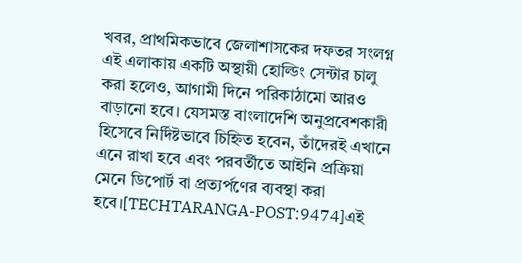খবর, প্রাথমিকভাবে জেলাশাসকের দফতর সংলগ্ন এই এলাকায় একটি অস্থায়ী হোল্ডিং সেন্টার চালু করা হলেও, আগামী দিনে পরিকাঠামো আরও বাড়ানো হবে। যেসমস্ত বাংলাদেশি অনুপ্রবেশকারী হিসেবে নির্দিষ্টভাবে চিহ্নিত হবেন, তাঁদেরই এখানে এনে রাখা হবে এবং পরবর্তীতে আইনি প্রক্রিয়া মেনে ডিপোর্ট বা প্রত্যর্পণের ব্যবস্থা করা হবে।[TECHTARANGA-POST:9474]এই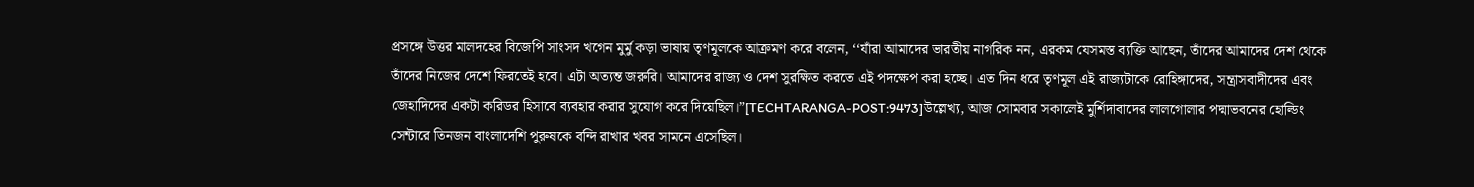প্রসঙ্গে উত্তর মালদহের বিজেপি সাংসদ খগেন মুর্মু কড়া ভাষায় তৃণমূলকে আক্রমণ করে বলেন, ‘‘যাঁরা আমাদের ভারতীয় নাগরিক নন, এরকম যেসমস্ত ব্যক্তি আছেন, তাঁদের আমাদের দেশ থেকে তাঁদের নিজের দেশে ফিরতেই হবে। এটা অত্যন্ত জরুরি। আমাদের রাজ্য ও দেশ সুরক্ষিত করতে এই পদক্ষেপ করা হচ্ছে। এত দিন ধরে তৃণমূল এই রাজ্যটাকে রোহিঙ্গাদের, সন্ত্রাসবাদীদের এবং জেহাদিদের একটা করিডর হিসাবে ব্যবহার করার সুযোগ করে দিয়েছিল।”[TECHTARANGA-POST:9473]উল্লেখ্য, আজ সোমবার সকালেই মুর্শিদাবাদের লালগোলার পদ্মাভবনের হোল্ডিং সেন্টারে তিনজন বাংলাদেশি পুরুষকে বন্দি রাখার খবর সামনে এসেছিল।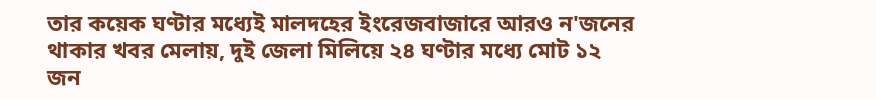তার কয়েক ঘণ্টার মধ্যেই মালদহের ইংরেজবাজারে আরও ন'জনের থাকার খবর মেলায়, দুই জেলা মিলিয়ে ২৪ ঘণ্টার মধ্যে মোট ১২ জন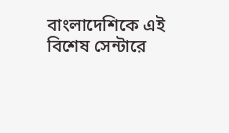বাংলাদেশিকে এই বিশেষ সেন্টারে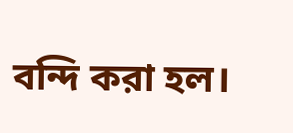বন্দি করা হল।